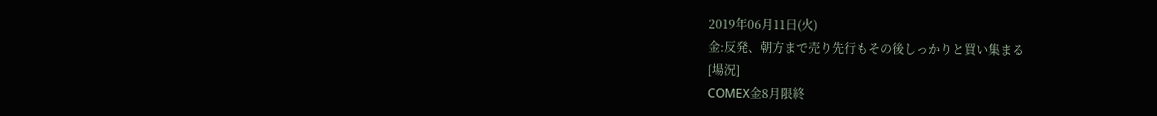2019年06月11日(火)
金:反発、朝方まで売り先行もその後しっかりと買い集まる
[場況]
COMEX金8月限終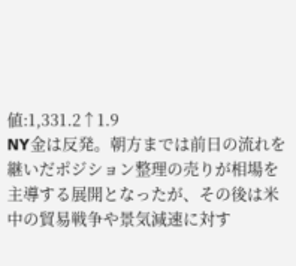値:1,331.2↑1.9
NY金は反発。朝方までは前日の流れを継いだポジション整理の売りが相場を主導する展開となったが、その後は米中の貿易戦争や景気減速に対す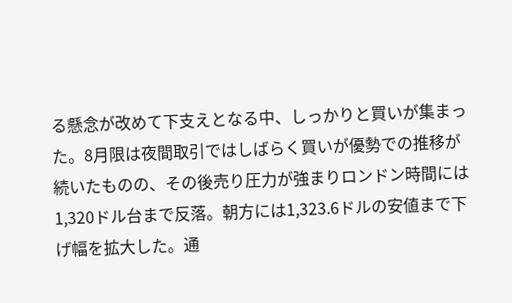る懸念が改めて下支えとなる中、しっかりと買いが集まった。8月限は夜間取引ではしばらく買いが優勢での推移が続いたものの、その後売り圧力が強まりロンドン時間には1,320ドル台まで反落。朝方には1,323.6ドルの安値まで下げ幅を拡大した。通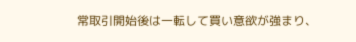常取引開始後は一転して買い意欲が強まり、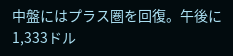中盤にはプラス圏を回復。午後に1,333ドル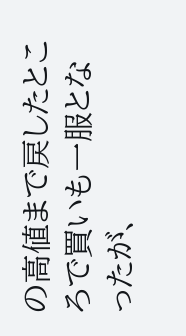の高値まで戻したところで買いも一服となったが、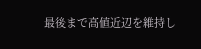最後まで高値近辺を維持し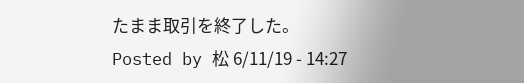たまま取引を終了した。
Posted by 松 6/11/19 - 14:27